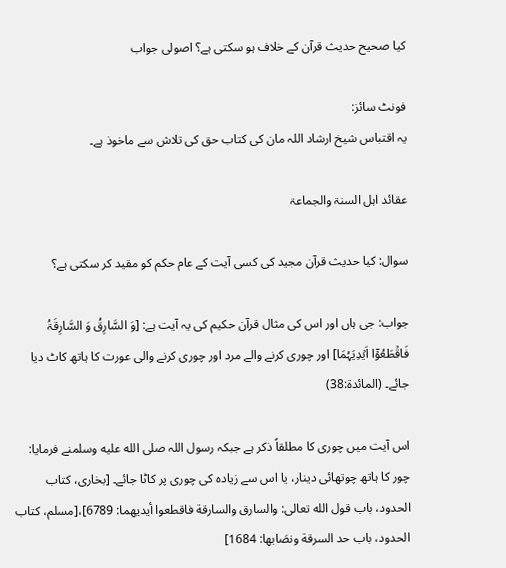کیا صحیح حدیث قرآن کے خلاف ہو سکتی ہے؟ اصولی جواب

فونٹ سائز:
یہ اقتباس شیخ ارشاد اللہ مان کی کتاب حق کی تلاش سے ماخوذ ہے۔

عقائد اہل السنۃ والجماعۃ

سوال: کیا حدیث قرآن مجید کی کسی آیت کے عام حکم کو مقید کر سکتی ہے؟

جواب: جی ہاں اور اس کی مثال قرآن حکیم کی یہ آیت ہے: [وَ السَّارِقُ وَ السَّارِقَۃُ فَاقۡطَعُوۡۤا اَیۡدِیَہُمَا] اور چوری کرنے والے مرد اور چوری کرنے والی عورت کا ہاتھ کاٹ دیا جائے۔ (المائدة:38)

اس آیت میں چوری کا مطلقاً ذکر ہے جبکہ رسول اللہ صلى الله عليه وسلمنے فرمایا: چور کا ہاتھ چوتھائی دینار، یا اس سے زیادہ کی چوری پر کاٹا جائے۔ [بخاری، کتاب الحدود، باب قول الله تعالى: والسارق والسارقة فاقطعوا أيديهما: 6789]،[مسلم، کتاب الحدود، باب حد السرقة ونصَابها: 1684]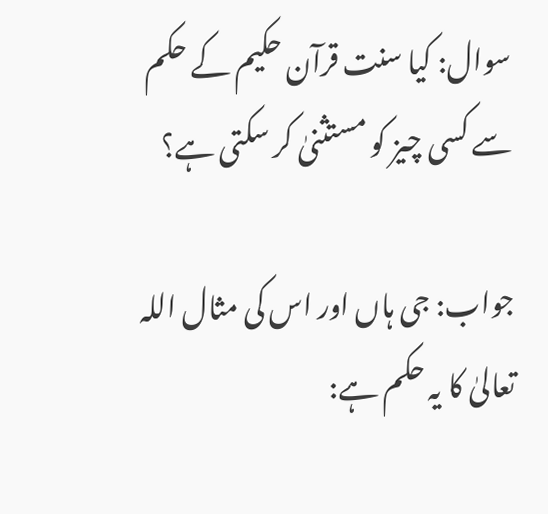سوال: کیا سنت قرآن حکیم کے حکم سے کسی چیز کو مستثنیٰ کر سکتی ہے؟

جواب: جی ہاں اور اس کی مثال اللہ تعالیٰ کا یہ حکم ہے: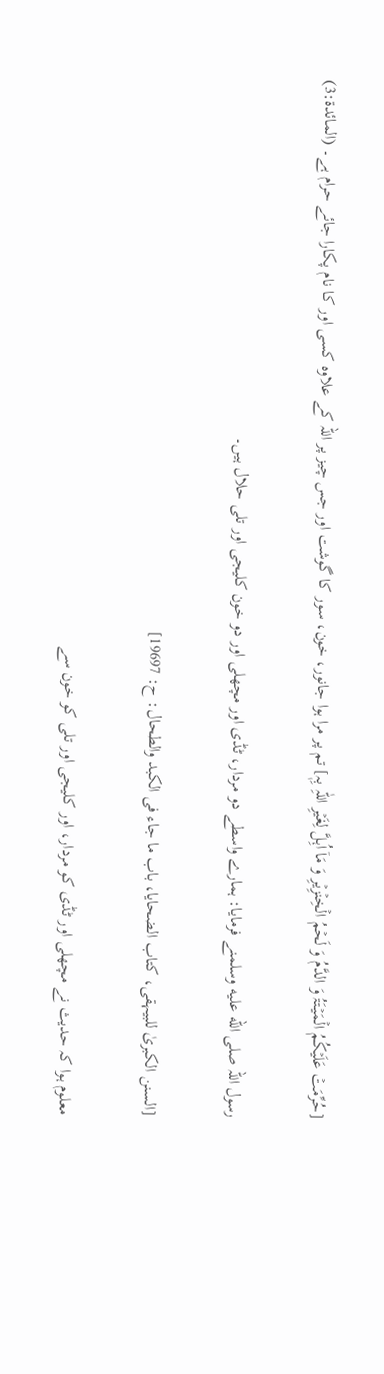[حُرِّمَتۡ عَلَیۡکُمُ الۡمَیۡتَۃُ وَ الدَّمُ وَ لَحۡمُ الۡخِنۡزِیۡرِ وَ مَاۤ اُہِلَّ لِغَیۡرِ اللّٰہِ بِہٖ] تم پر مرا ہوا جانور، خون، سور کا گوشت اور جس چیز پر اللہ کے علاوہ کسی اور کا نام پکارا جائے حرام ہے۔ (المائدة:3)

رسول اللہ صلى الله عليه وسلمنے فرمایا: ہمارے واسطے دو مردار، ٹڈی اور مچھلی اور دو خون کلیجی اور تلی حلال ہیں۔

[السنن الکبریٰ للبیہقی، کتاب الضحایا، باب ما جاء فی الکبد والطحال: ح: 19697]

معلوم ہوا کہ حدیث نے مچھلی اور ٹڈی کو مردار، اور کلیجی اور تلی کو خون سے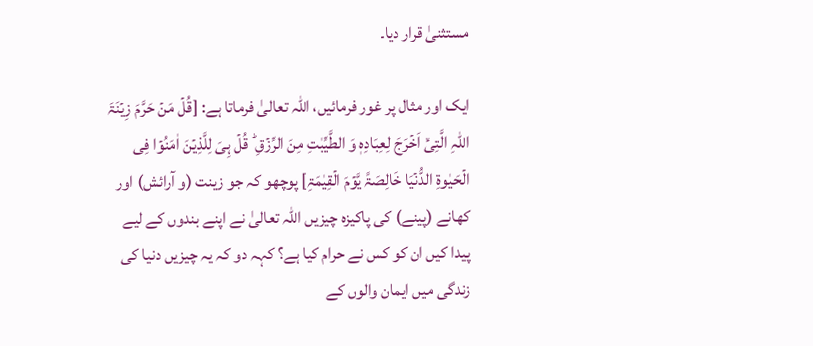مستثنیٰ قرار دیا۔

ایک اور مثال پر غور فرمائیں، اللہ تعالیٰ فرماتا ہے: [قُلۡ مَنۡ حَرَّمَ زِیۡنَۃَ اللّٰہِ الَّتِیۡۤ اَخۡرَجَ لِعِبَادِہٖ وَ الطَّیِّبٰتِ مِنَ الرِّزۡقِ ؕ قُلۡ ہِیَ لِلَّذِیۡنَ اٰمَنُوۡا فِی الۡحَیٰوۃِ الدُّنۡیَا خَالِصَۃً یَّوۡمَ الۡقِیٰمَۃِ] پوچھو کہ جو زینت (و آرائش) اور کھانے (پینے) کی پاکیزہ چیزیں اللہ تعالیٰ نے اپنے بندوں کے لیے پیدا کیں ان کو کس نے حرام کیا ہے؟ کہہ دو کہ یہ چیزیں دنیا کی زندگی میں ایمان والوں کے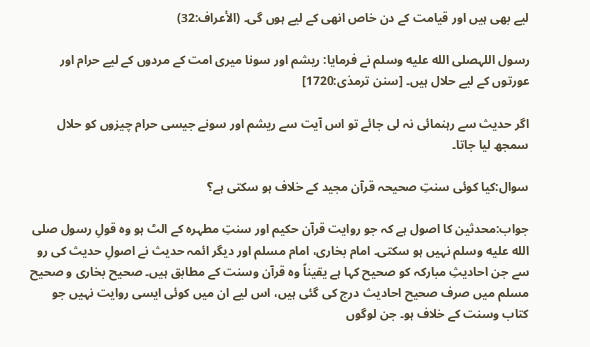لیے بھی ہیں اور قیامت کے دن خاص انھی کے لیے ہوں گی۔ (الأعراف:32)

رسول اللہصلى الله عليه وسلم نے فرمایا: ریشم اور سونا میری امت کے مردوں کے لیے حرام اور عورتوں کے لیے حلال ہیں۔ [سنن ترمذی:1720]

اگر حدیث سے رہنمائی نہ لی جائے تو اس آیت سے ریشم اور سونے جیسی حرام چیزوں کو حلال سمجھ لیا جاتا۔

سوال:کیا کوئی سنتِ صحیحہ قرآن مجید کے خلاف ہو سکتی ہے؟

جواب:محدثین کا اصول ہے کہ جو روایت قرآن حکیم اور سنتِ مطہرہ کے الٹ ہو وہ قولِ رسول صلى الله عليه وسلم نہیں ہو سکتی۔ امام بخاری، امام مسلم اور دیگر ائمہ حدیث نے اصولِ حدیث کی رو سے جن احادیثِ مبارکہ کو صحیح کہا ہے یقیناً وہ قرآن وسنت کے مطابق ہیں۔ صحیح بخاری و صحیح مسلم میں صرف صحیح احادیث درج کی گئی ہیں، اس لیے ان میں کوئی ایسی روایت نہیں جو کتاب وسنت کے خلاف ہو۔ جن لوگوں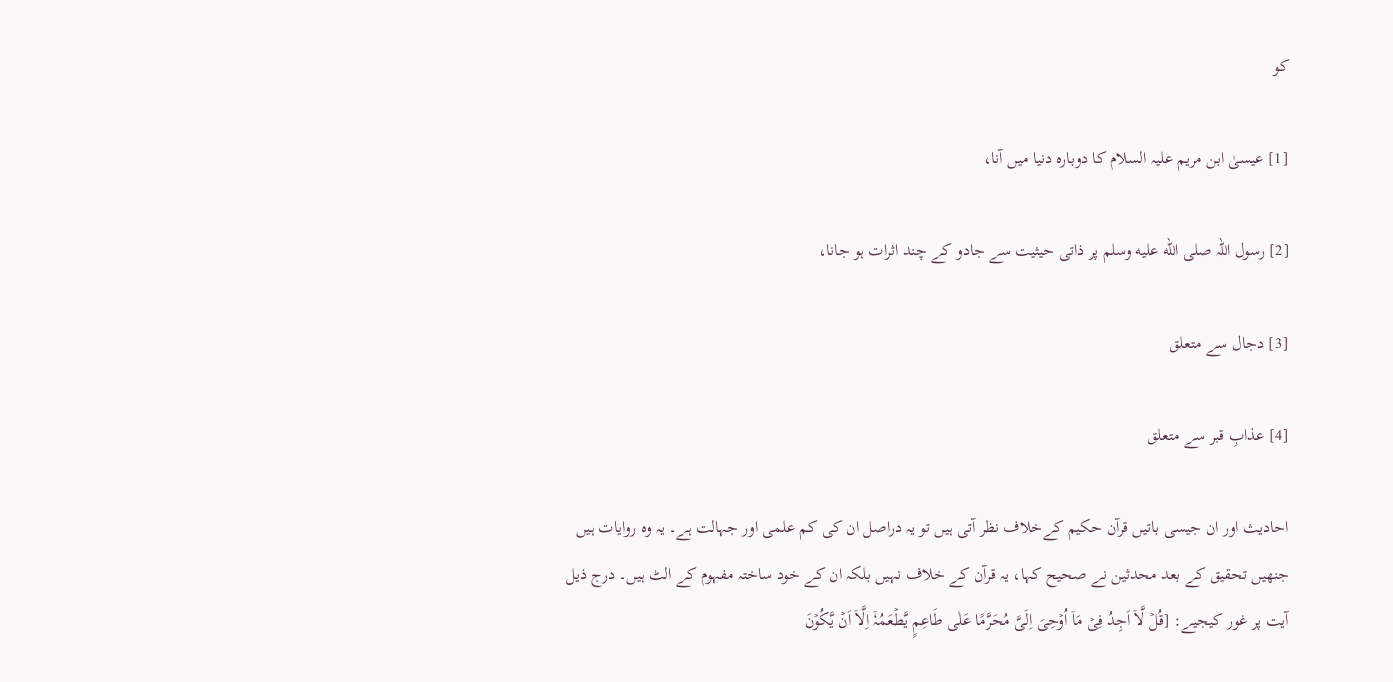کو

[1] عیسیٰ ابن مریم علیہ السلام کا دوبارہ دنیا میں آنا،

[2] رسول اللہ صلى الله عليه وسلم پر ذاتی حیثیت سے جادو کے چند اثرات ہو جانا،

[3] دجال سے متعلق

[4] عذابِ قبر سے متعلق

احادیث اور ان جیسی باتیں قرآن حکیم کےخلاف نظر آتی ہیں تو یہ دراصل ان کی کم علمی اور جہالت ہے۔ یہ وہ روایات ہیں جنھیں تحقیق کے بعد محدثین نے صحیح کہا، یہ قرآن کے خلاف نہیں بلکہ ان کے خود ساختہ مفہوم کے الٹ ہیں۔ درج ذیل آیت پر غور کیجیے: [قُلۡ لَّاۤ اَجِدُ فِیۡ مَاۤ اُوۡحِیَ اِلَیَّ مُحَرَّمًا عَلٰی طَاعِمٍ یَّطۡعَمُہٗۤ اِلَّاۤ اَنۡ یَّکُوۡنَ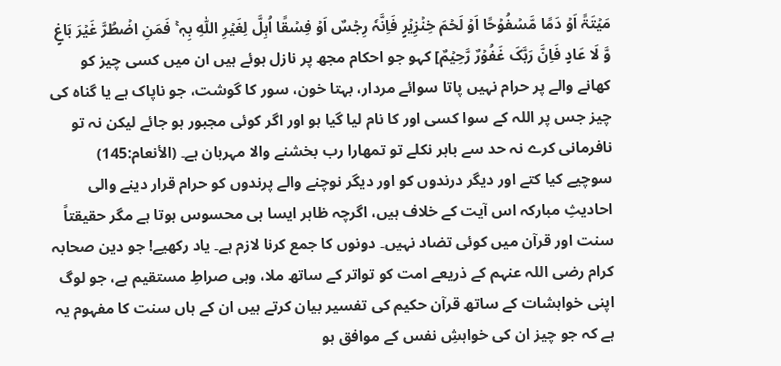مَیۡتَۃً اَوۡ دَمًا مَّسۡفُوۡحًا اَوۡ لَحۡمَ خِنۡزِیۡرٍ فَاِنَّہٗ رِجۡسٌ اَوۡ فِسۡقًا اُہِلَّ لِغَیۡرِ اللّٰہِ بِہٖ ۚ فَمَنِ اضۡطُرَّ غَیۡرَ بَاغٍ وَّ لَا عَادٍ فَاِنَّ رَبَّکَ غَفُوۡرٌ رَّحِیۡمٌ] کہو جو احکام مجھ پر نازل ہوئے ہیں ان میں کسی چیز کو کھانے والے پر حرام نہیں پاتا سوائے مردار، بہتا خون، سور کا گوشت، جو ناپاک ہے یا گناہ کی چیز جس پر اللہ کے سوا کسی اور کا نام لیا گیا ہو اور اگر کوئی مجبور ہو جائے لیکن نہ تو نافرمانی کرے نہ حد سے باہر نکلے تو تمھارا رب بخشنے والا مہربان ہے۔ (الأنعام:145)
سوچیے کیا کتے اور دیگر درندوں کو اور دیگر نوچنے والے پرندوں کو حرام قرار دینے والی احادیثِ مبارکہ اس آیت کے خلاف ہیں، اگرچہ ظاہر ایسا ہی محسوس ہوتا ہے مگر حقیقتاً سنت اور قرآن میں کوئی تضاد نہیں۔ دونوں کا جمع کرنا لازم ہے۔ یاد رکھیے! جو دین صحابہ کرام رضی اللہ عنہم کے ذریعے امت کو تواتر کے ساتھ ملا، وہی صراطِ مستقیم ہے، جو لوگ اپنی خواہشات کے ساتھ قرآن حکیم کی تفسیر بیان کرتے ہیں ان کے ہاں سنت کا مفہوم یہ ہے کہ جو چیز ان کی خواہشِ نفس کے موافق ہو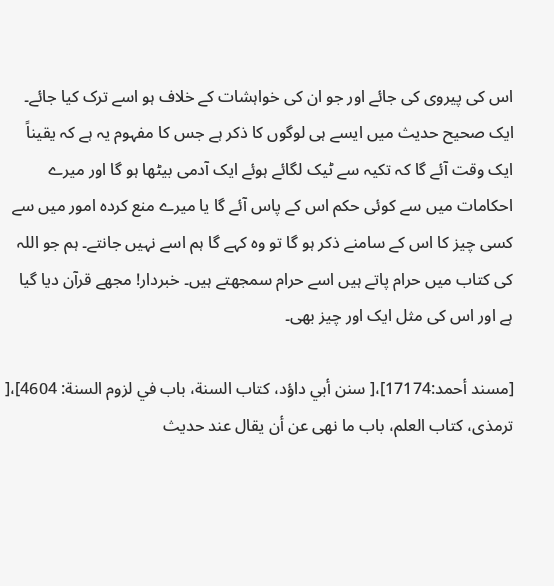اس کی پیروی کی جائے اور جو ان کی خواہشات کے خلاف ہو اسے ترک کیا جائے۔ ایک صحیح حدیث میں ایسے ہی لوگوں کا ذکر ہے جس کا مفہوم یہ ہے کہ یقیناً ایک وقت آئے گا کہ تکیہ سے ٹیک لگائے ہوئے ایک آدمی بیٹھا ہو گا اور میرے احکامات میں سے کوئی حکم اس کے پاس آئے گا یا میرے منع کردہ امور میں سے کسی چیز کا اس کے سامنے ذکر ہو گا تو وہ کہے گا ہم اسے نہیں جانتے۔ ہم جو اللہ کی کتاب میں حرام پاتے ہیں اسے حرام سمجھتے ہیں۔ خبردار! مجھے قرآن دیا گیا ہے اور اس کی مثل ایک اور چیز بھی۔

[مسند أحمد:17174]،[ سنن أبي داؤد، كتاب السنة، باب في لزوم السنة: 4604]،[ ترمذی، كتاب العلم، باب ما نهى عن أن يقال عند حديث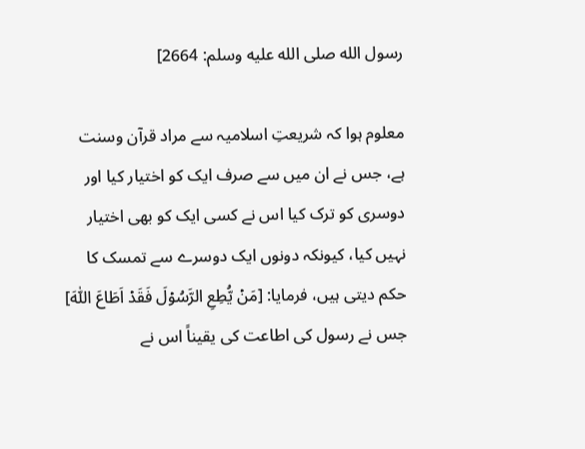رسول الله صلى الله عليه وسلم: 2664]

معلوم ہوا کہ شریعتِ اسلامیہ سے مراد قرآن وسنت ہے، جس نے ان میں سے صرف ایک کو اختیار کیا اور دوسری کو ترک کیا اس نے کسی ایک کو بھی اختیار نہیں کیا، کیونکہ دونوں ایک دوسرے سے تمسک کا حکم دیتی ہیں، فرمایا: [مَنۡ یُّطِعِ الرَّسُوۡلَ فَقَدۡ اَطَاعَ اللّٰہَ] جس نے رسول کی اطاعت کی یقیناً اس نے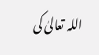اللہ تعالیٰ کی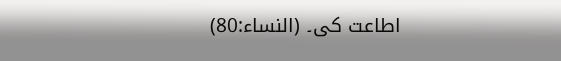اطاعت کی۔ (النساء:80)